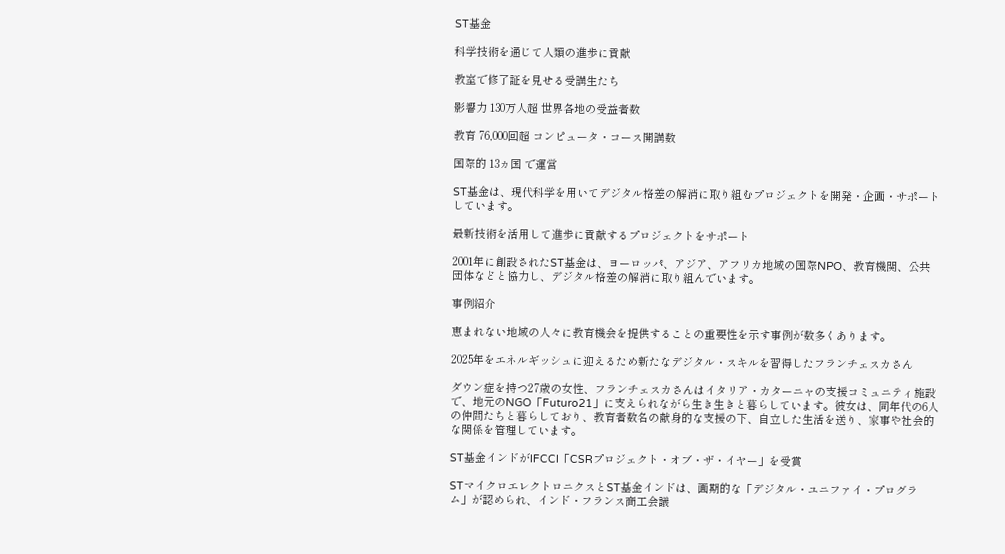ST基金

科学技術を通じて人類の進歩に貢献

教室で修了証を見せる受講生たち

影響力 130万人超 世界各地の受益者数

教育 76,000回超 コンピュータ・コース開講数

国際的 13ヵ国 で運営

ST基金は、現代科学を用いてデジタル格差の解消に取り組むプロジェクトを開発・企画・サポートしています。

最新技術を活用して進歩に貢献するプロジェクトをサポート

2001年に創設されたST基金は、ヨーロッパ、アジア、アフリカ地域の国際NPO、教育機関、公共団体などと協力し、デジタル格差の解消に取り組んでいます。

事例紹介

恵まれない地域の人々に教育機会を提供することの重要性を示す事例が数多くあります。

2025年をエネルギッシュに迎えるため新たなデジタル・スキルを習得したフランチェスカさん

ダウン症を持つ27歳の女性、フランチェスカさんはイタリア・カターニャの支援コミュニティ施設で、地元のNGO「Futuro21」に支えられながら生き生きと暮らしています。彼女は、同年代の6人の仲間たちと暮らしており、教育者数名の献身的な支援の下、自立した生活を送り、家事や社会的な関係を管理しています。

ST基金インドがIFCCI「CSRプロジェクト・オブ・ザ・イヤー」を受賞

STマイクロエレクトロニクスとST基金インドは、画期的な「デジタル・ユニファイ・プログラム」が認められ、インド・フランス商工会議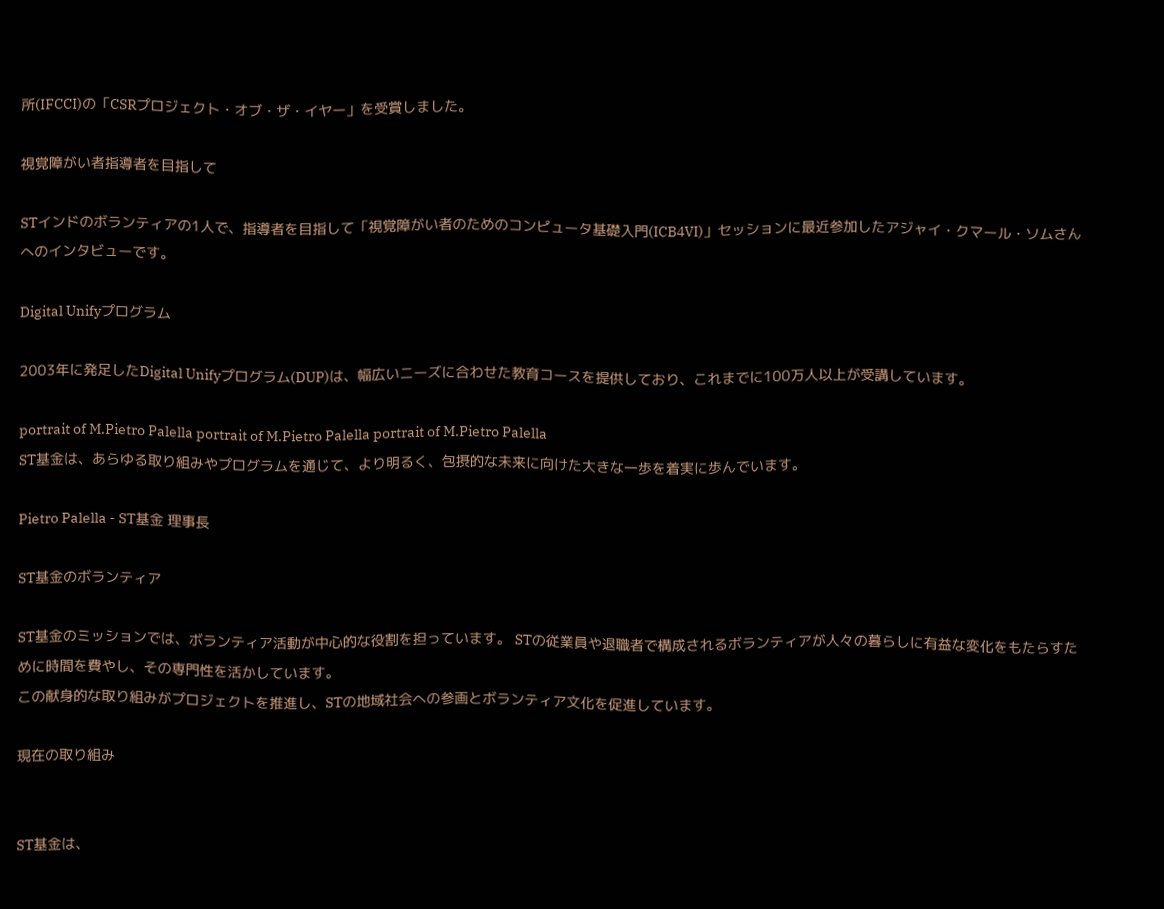所(IFCCI)の「CSRプロジェクト・オブ・ザ・イヤー」を受賞しました。

視覚障がい者指導者を目指して

STインドのボランティアの1人で、指導者を目指して「視覚障がい者のためのコンピュータ基礎入門(ICB4VI)」セッションに最近参加したアジャイ・クマール・ソムさんへのインタビューです。

Digital Unifyプログラム

2003年に発足したDigital Unifyプログラム(DUP)は、幅広いニーズに合わせた教育コースを提供しており、これまでに100万人以上が受講しています。

portrait of M.Pietro Palella portrait of M.Pietro Palella portrait of M.Pietro Palella
ST基金は、あらゆる取り組みやプログラムを通じて、より明るく、包摂的な未来に向けた大きな一歩を着実に歩んでいます。

Pietro Palella - ST基金 理事長

ST基金のボランティア

ST基金のミッションでは、ボランティア活動が中心的な役割を担っています。 STの従業員や退職者で構成されるボランティアが人々の暮らしに有益な変化をもたらすために時間を費やし、その専門性を活かしています。
この献身的な取り組みがプロジェクトを推進し、STの地域社会への参画とボランティア文化を促進しています。

現在の取り組み


ST基金は、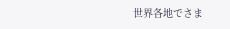世界各地でさま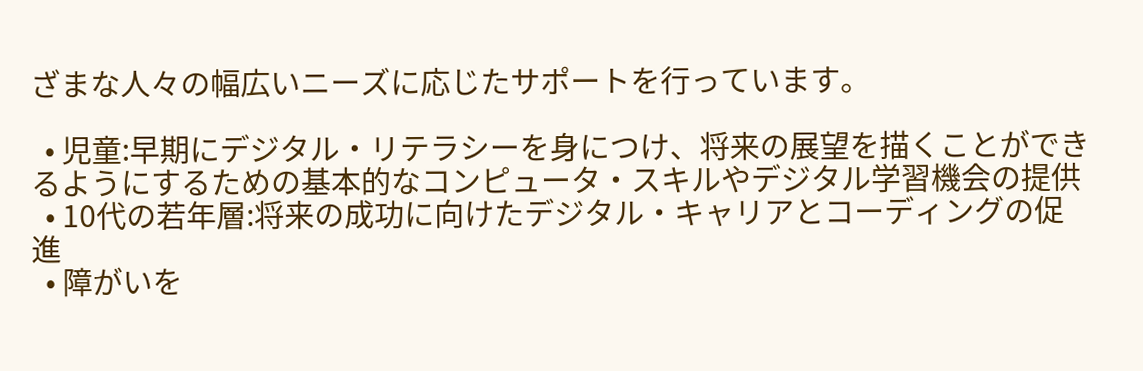ざまな人々の幅広いニーズに応じたサポートを行っています。

  • 児童:早期にデジタル・リテラシーを身につけ、将来の展望を描くことができるようにするための基本的なコンピュータ・スキルやデジタル学習機会の提供
  • 10代の若年層:将来の成功に向けたデジタル・キャリアとコーディングの促進
  • 障がいを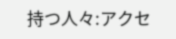持つ人々:アクセ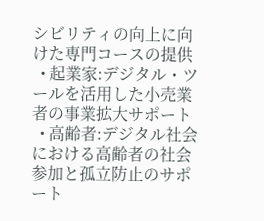シビリティの向上に向けた専門コースの提供
  • 起業家:デジタル・ツールを活用した小売業者の事業拡大サポート
  • 高齢者:デジタル社会における高齢者の社会参加と孤立防止のサポート